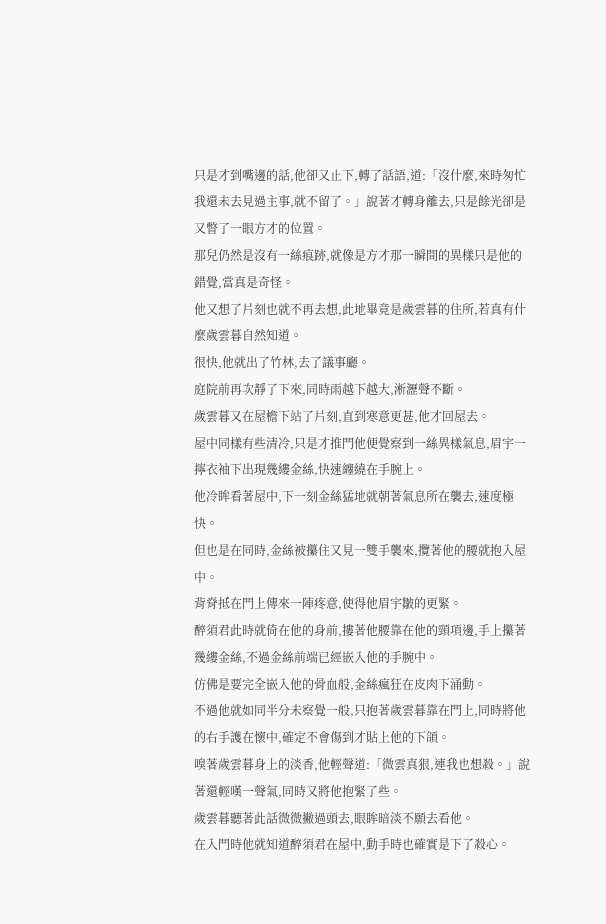只是才到嘴邊的話,他卻又止下,轉了話語,道:「沒什麼,來時匆忙我還未去見過主事,就不留了。」說著才轉身離去,只是餘光卻是又瞥了一眼方才的位置。
那兒仍然是沒有一絲痕跡,就像是方才那一瞬間的異樣只是他的錯覺,當真是奇怪。
他又想了片刻也就不再去想,此地畢竟是歲雲暮的住所,若真有什麼歲雲暮自然知道。
很快,他就出了竹林,去了議事廳。
庭院前再次靜了下來,同時雨越下越大,淅瀝聲不斷。
歲雲暮又在屋檐下站了片刻,直到寒意更甚,他才回屋去。
屋中同樣有些清冷,只是才推門他便覺察到一絲異樣氣息,眉宇一擰衣袖下出現幾縷金絲,快速纏繞在手腕上。
他冷眸看著屋中,下一刻金絲猛地就朝著氣息所在襲去,速度極快。
但也是在同時,金絲被攥住又見一雙手襲來,攬著他的腰就抱入屋中。
背脊抵在門上傳來一陣疼意,使得他眉宇皺的更緊。
醉須君此時就倚在他的身前,摟著他腰靠在他的頸項邊,手上攥著幾縷金絲,不過金絲前端已經嵌入他的手腕中。
仿佛是要完全嵌入他的骨血般,金絲瘋狂在皮肉下涌動。
不過他就如同半分未察覺一般,只抱著歲雲暮靠在門上,同時將他的右手護在懷中,確定不會傷到才貼上他的下頜。
嗅著歲雲暮身上的淡香,他輕聲道:「微雲真狠,連我也想殺。」說著還輕嘆一聲氣,同時又將他抱緊了些。
歲雲暮聽著此話微微撇過頭去,眼眸暗淡不願去看他。
在入門時他就知道醉須君在屋中,動手時也確實是下了殺心。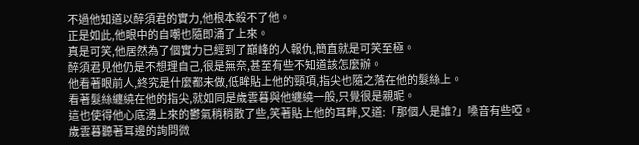不過他知道以醉須君的實力,他根本殺不了他。
正是如此,他眼中的自嘲也隨即涌了上來。
真是可笑,他居然為了個實力已經到了巔峰的人報仇,簡直就是可笑至極。
醉須君見他仍是不想理自己,很是無奈,甚至有些不知道該怎麼辦。
他看著眼前人,終究是什麼都未做,低眸貼上他的頸項,指尖也隨之落在他的髮絲上。
看著髮絲纏繞在他的指尖,就如同是歲雲暮與他纏繞一般,只覺很是親昵。
這也使得他心底湧上來的鬱氣稍稍散了些,笑著貼上他的耳畔,又道:「那個人是誰?」嗓音有些啞。
歲雲暮聽著耳邊的詢問微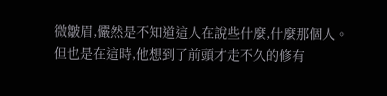微皺眉,儼然是不知道這人在說些什麼,什麼那個人。
但也是在這時,他想到了前頭才走不久的修有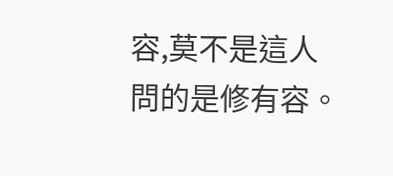容,莫不是這人問的是修有容。